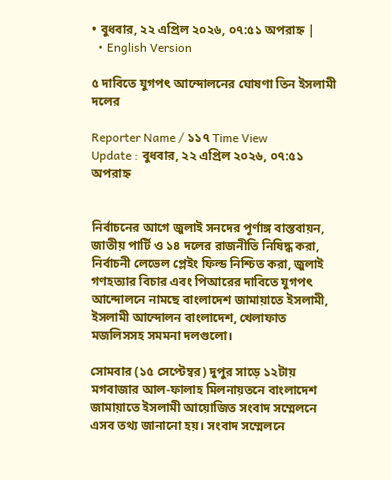• বুধবার, ২২ এপ্রিল ২০২৬, ০৭:৫১ অপরাহ্ন |
  • English Version

৫ দাবিতে যুগপৎ আন্দোলনের ঘোষণা তিন ইসলামী দলের

Reporter Name / ১১৭ Time View
Update : বুধবার, ২২ এপ্রিল ২০২৬, ০৭:৫১ অপরাহ্ন


নির্বাচনের আগে জুলাই সনদের পূর্ণাঙ্গ বাস্তবায়ন, জাতীয় পার্টি ও ১৪ দলের রাজনীতি নিষিদ্ধ করা, নির্বাচনী লেভেল প্লেইং ফিল্ড নিশ্চিত করা, জুলাই গণহত্যার বিচার এবং পিআরের দাবিতে যুগপৎ আন্দোলনে নামছে বাংলাদেশ জামায়াতে ইসলামী, ইসলামী আন্দোলন বাংলাদেশ, খেলাফাত মজলিসসহ সমমনা দলগুলো।

সোমবার (১৫ সেপ্টেম্বর) দুপুর সাড়ে ১২টায় মগবাজার আল-ফালাহ মিলনায়তনে বাংলাদেশ জামায়াতে ইসলামী আয়োজিত সংবাদ সম্মেলনে এসব তথ্য জানানো হয়। সংবাদ সম্মেলনে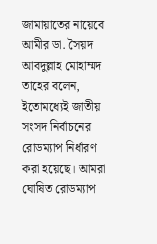জামায়াতের নায়েবে আমীর ডা. সৈয়দ আবদুল্লাহ মোহাম্মদ তাহের বলেন, ইতোমধ্যেই জাতীয় সংসদ নির্বাচনের রোডম্যাপ নির্ধারণ করা হয়েছে। আমরা ঘোষিত রোডম্যাপ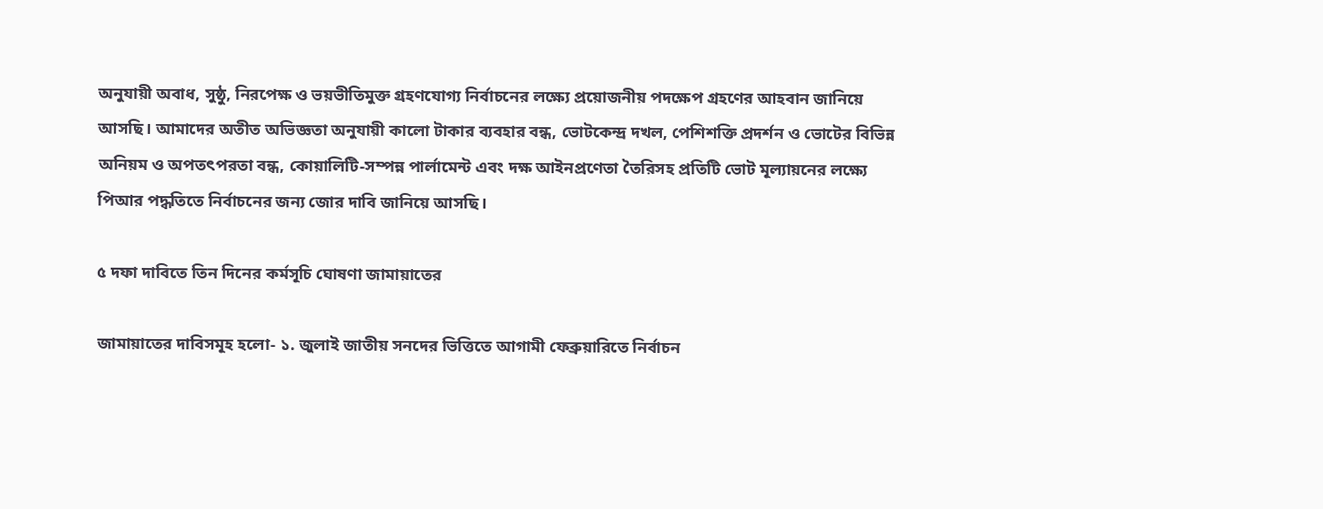অনুযায়ী অবাধ, সুষ্ঠু, নিরপেক্ষ ও ভয়ভীতিমুক্ত গ্রহণযোগ্য নির্বাচনের লক্ষ্যে প্রয়োজনীয় পদক্ষেপ গ্রহণের আহবান জানিয়ে আসছি। আমাদের অতীত অভিজ্ঞতা অনুযায়ী কালো টাকার ব্যবহার বন্ধ, ভোটকেন্দ্র দখল, পেশিশক্তি প্রদর্শন ও ভোটের বিভিন্ন অনিয়ম ও অপতৎপরতা বন্ধ, কোয়ালিটি-সম্পন্ন পার্লামেন্ট এবং দক্ষ আইনপ্রণেতা তৈরিসহ প্রতিটি ভোট মূল্যায়নের লক্ষ্যে পিআর পদ্ধতিতে নির্বাচনের জন্য জোর দাবি জানিয়ে আসছি।

৫ দফা দাবিতে তিন দিনের কর্মসূচি ঘোষণা জামায়াতের

জামায়াতের দাবিসমূহ হলো- ১. জুলাই জাতীয় সনদের ভিত্তিতে আগামী ফেব্রুয়ারিতে নির্বাচন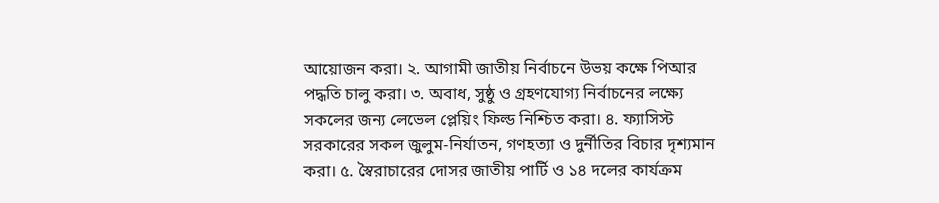আয়োজন করা। ২. আগামী জাতীয় নির্বাচনে উভয় কক্ষে পিআর পদ্ধতি চালু করা। ৩. অবাধ, সুষ্ঠু ও গ্রহণযোগ্য নির্বাচনের লক্ষ্যে সকলের জন্য লেভেল প্লেয়িং ফিল্ড নিশ্চিত করা। ৪. ফ্যাসিস্ট সরকারের সকল জুলুম-নির্যাতন, গণহত্যা ও দুর্নীতির বিচার দৃশ্যমান করা। ৫. স্বৈরাচারের দোসর জাতীয় পার্টি ও ১৪ দলের কার্যক্রম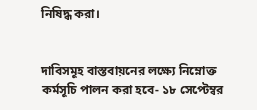নিষিদ্ধ করা।


দাবিসমূহ বাস্তবায়নের লক্ষ্যে নিম্নোক্ত কর্মসূচি পালন করা হবে- ১৮ সেপ্টেম্বর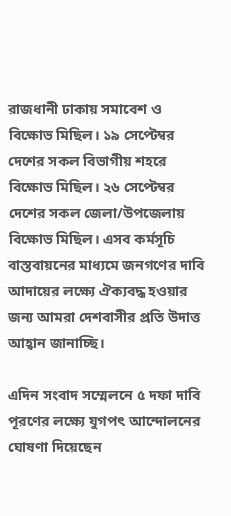রাজধানী ঢাকায় সমাবেশ ও বিক্ষোভ মিছিল। ১৯ সেপ্টেম্বর দেশের সকল বিভাগীয় শহরে বিক্ষোভ মিছিল। ২৬ সেপ্টেম্বর দেশের সকল জেলা/উপজেলায় বিক্ষোভ মিছিল। এসব কর্মসূচি বাস্তবায়নের মাধ্যমে জনগণের দাবি আদায়ের লক্ষ্যে ঐক্যবদ্ধ হওয়ার জন্য আমরা দেশবাসীর প্রতি উদাত্ত আহ্বান জানাচ্ছি।

এদিন সংবাদ সম্মেলনে ৫ দফা দাবি পূরণের লক্ষ্যে যুগপৎ আন্দোলনের ঘোষণা দিয়েছেন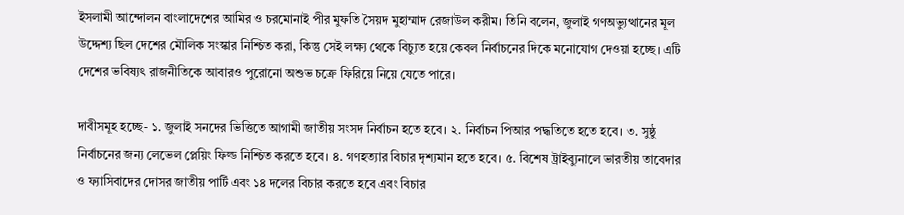ইসলামী আন্দোলন বাংলাদেশের আমির ও চরমোনাই পীর মুফতি সৈয়দ মুহাম্মাদ রেজাউল করীম। তিনি বলেন, জুলাই গণঅভ্যুত্থানের মূল উদ্দেশ্য ছিল দেশের মৌলিক সংস্কার নিশ্চিত করা, কিন্তু সেই লক্ষ্য থেকে বিচ্যুত হয়ে কেবল নির্বাচনের দিকে মনোযোগ দেওয়া হচ্ছে। এটি দেশের ভবিষ্যৎ রাজনীতিকে আবারও পুরোনো অশুভ চক্রে ফিরিয়ে নিয়ে যেতে পারে।

দাবীসমূহ হচ্ছে- ১. জুলাই সনদের ভিত্তিতে আগামী জাতীয় সংসদ নির্বাচন হতে হবে। ২. নির্বাচন পিআর পদ্ধতিতে হতে হবে। ৩. সুষ্ঠু নির্বাচনের জন্য লেভেল প্লেয়িং ফিল্ড নিশ্চিত করতে হবে। ৪. গণহত্যার বিচার দৃশ্যমান হতে হবে। ৫. বিশেষ ট্রাইব্যুনালে ভারতীয় তাবেদার ও ফ্যাসিবাদের দোসর জাতীয় পার্টি এবং ১৪ দলের বিচার করতে হবে এবং বিচার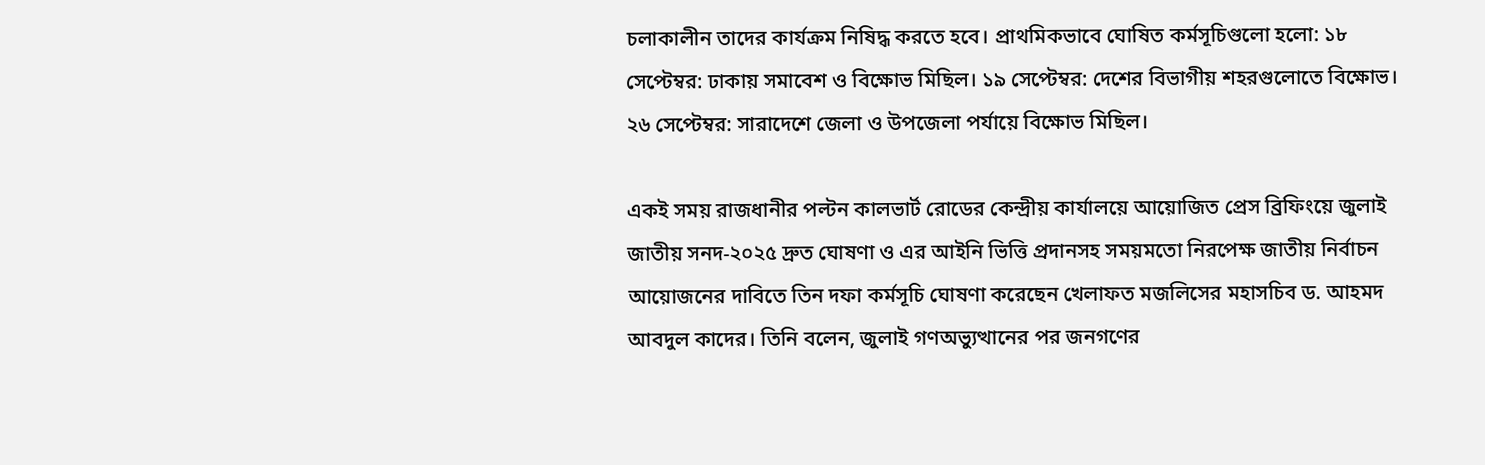চলাকালীন তাদের কার্যক্রম নিষিদ্ধ করতে হবে। প্রাথমিকভাবে ঘোষিত কর্মসূচিগুলো হলো: ১৮ সেপ্টেম্বর: ঢাকায় সমাবেশ ও বিক্ষোভ মিছিল। ১৯ সেপ্টেম্বর: দেশের বিভাগীয় শহরগুলোতে বিক্ষোভ। ২৬ সেপ্টেম্বর: সারাদেশে জেলা ও উপজেলা পর্যায়ে বিক্ষোভ মিছিল।

একই সময় রাজধানীর পল্টন কালভার্ট রোডের কেন্দ্রীয় কার্যালয়ে আয়োজিত প্রেস ব্রিফিংয়ে জুলাই জাতীয় সনদ-২০২৫ দ্রুত ঘোষণা ও এর আইনি ভিত্তি প্রদানসহ সময়মতো নিরপেক্ষ জাতীয় নির্বাচন আয়োজনের দাবিতে তিন দফা কর্মসূচি ঘোষণা করেছেন খেলাফত মজলিসের মহাসচিব ড. আহমদ আবদুল কাদের। তিনি বলেন, জুলাই গণঅভ্যুত্থানের পর জনগণের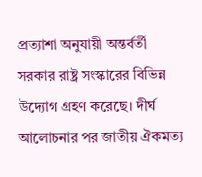প্রত্যাশা অনুযায়ী অন্তর্বর্তী সরকার রাষ্ট্র সংস্কারের বিভিন্ন উদ্যোগ গ্রহণ করেছে। দীর্ঘ আলোচনার পর জাতীয় ঐকমত্য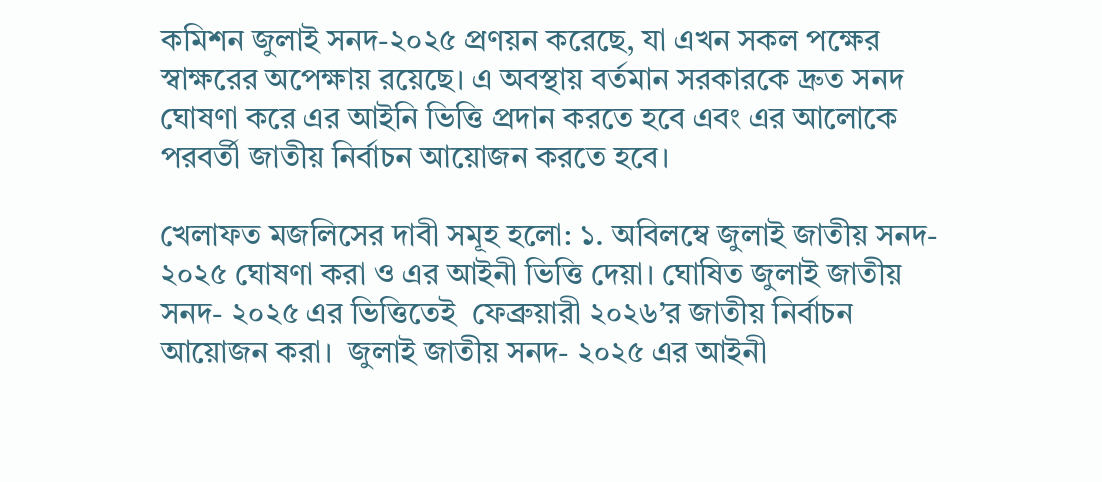কমিশন জুলাই সনদ-২০২৫ প্রণয়ন করেছে, যা এখন সকল পক্ষের স্বাক্ষরের অপেক্ষায় রয়েছে। এ অবস্থায় বর্তমান সরকারকে দ্রুত সনদ ঘোষণা করে এর আইনি ভিত্তি প্রদান করতে হবে এবং এর আলোকে পরবর্তী জাতীয় নির্বাচন আয়োজন করতে হবে।

খেলাফত মজলিসের দাবী সমূহ হলো: ১. অবিলম্বে জুলাই জাতীয় সনদ- ২০২৫ ঘোষণা করা ও এর আইনী ভিত্তি দেয়া। ঘোষিত জুলাই জাতীয় সনদ- ২০২৫ এর ভিত্তিতেই  ফেব্রুয়ারী ২০২৬’র জাতীয় নির্বাচন আয়োজন করা।  জুলাই জাতীয় সনদ- ২০২৫ এর আইনী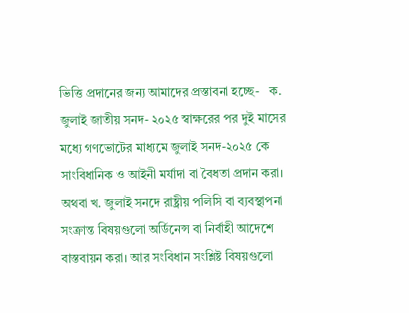ভিত্তি প্রদানের জন্য আমাদের প্রস্তাবনা হচ্ছে-   ক. জুলাই জাতীয় সনদ- ২০২৫ স্বাক্ষরের পর দুই মাসের মধ্যে গণভোটের মাধ্যমে জুলাই সনদ-২০২৫ কে সাংবিধানিক ও আইনী মর্যাদা বা বৈধতা প্রদান করা। অথবা খ. জুলাই সনদে রাষ্ট্রীয় পলিসি বা ব্যবস্থাপনা সংক্রান্ত বিষয়গুলো অর্ডিনেন্স বা নির্বাহী আদেশে বাস্তবায়ন করা। আর সংবিধান সংশ্লিষ্ট বিষয়গুলো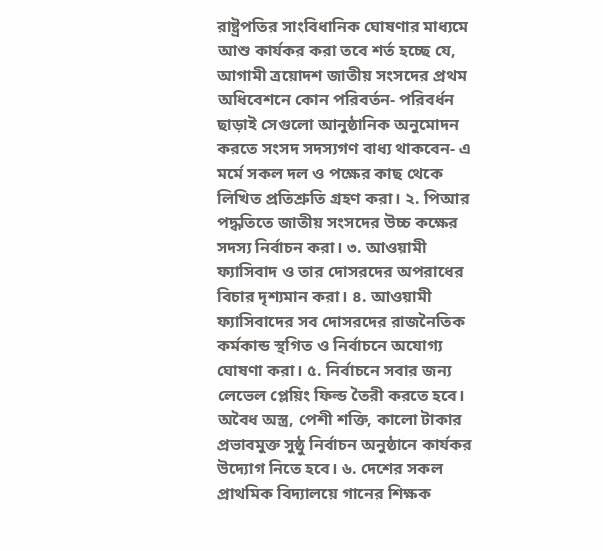রাষ্ট্রপতির সাংবিধানিক ঘোষণার মাধ্যমে আশু কার্যকর করা তবে শর্ত হচ্ছে যে, আগামী ত্রয়োদশ জাতীয় সংসদের প্রথম অধিবেশনে কোন পরিবর্তন- পরিবর্ধন ছাড়াই সেগুলো আনুষ্ঠানিক অনুমোদন করতে সংসদ সদস্যগণ বাধ্য থাকবেন- এ মর্মে সকল দল ও পক্ষের কাছ থেকে লিখিত প্রতিশ্রুতি গ্রহণ করা। ২. পিআর পদ্ধতিতে জাতীয় সংসদের উচ্চ কক্ষের সদস্য নির্বাচন করা। ৩. আওয়ামী ফ্যাসিবাদ ও তার দোসরদের অপরাধের বিচার দৃশ্যমান করা। ৪. আওয়ামী ফ্যাসিবাদের সব দোসরদের রাজনৈতিক কর্মকান্ড স্থগিত ও নির্বাচনে অযোগ্য ঘোষণা করা। ৫. নির্বাচনে সবার জন্য লেভেল প্লেয়িং ফিল্ড তৈরী করতে হবে। অবৈধ অস্ত্র, পেশী শক্তি, কালো টাকার প্রভাবমুক্ত সুষ্ঠু নির্বাচন অনুষ্ঠানে কার্যকর উদ্যোগ নিতে হবে। ৬. দেশের সকল প্রাথমিক বিদ্যালয়ে গানের শিক্ষক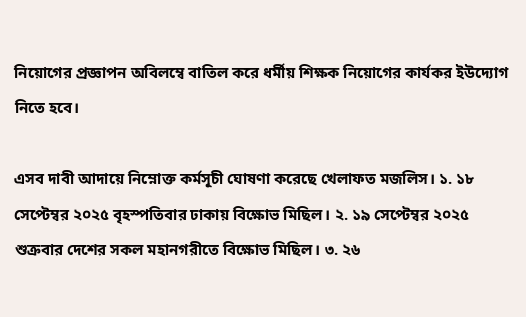নিয়োগের প্রজ্ঞাপন অবিলম্বে বাতিল করে ধর্মীয় শিক্ষক নিয়োগের কার্যকর ইউদ্যোগ নিতে হবে।

এসব দাবী আদায়ে নিম্নোক্ত কর্মসূচী ঘোষণা করেছে খেলাফত মজলিস। ১. ১৮ সেপ্টেম্বর ২০২৫ বৃহস্পতিবার ঢাকায় বিক্ষোভ মিছিল। ২. ১৯ সেপ্টেম্বর ২০২৫ শুক্রবার দেশের সকল মহানগরীতে বিক্ষোভ মিছিল। ৩. ২৬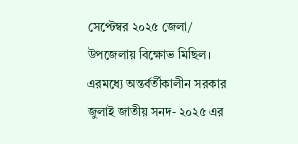সেপ্টেম্বর ২০২৫ জেলা/ উপজেলায় বিক্ষোভ মিছিল। এরমধ্যে অন্তর্বর্তীকালীন সরকার জুলাই জাতীয় সনদ- ২০২৫ এর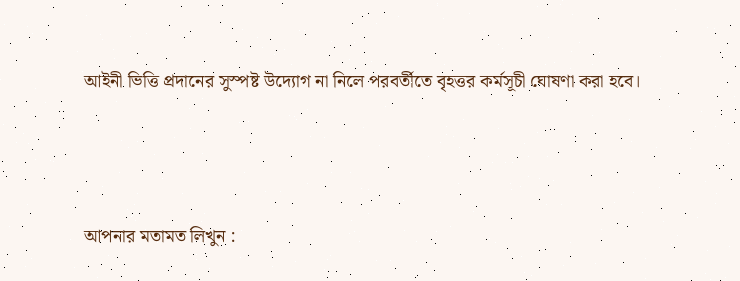আইনী ভিত্তি প্রদানের সুস্পষ্ট উদ্যোগ না নিলে পরবর্তীতে বৃহত্তর কর্মসূচী ঘোষণা করা হবে।




আপনার মতামত লিখুন :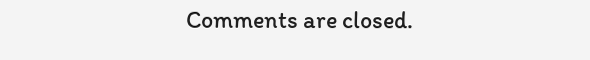Comments are closed.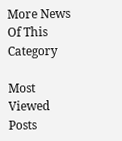More News Of This Category

Most Viewed Posts